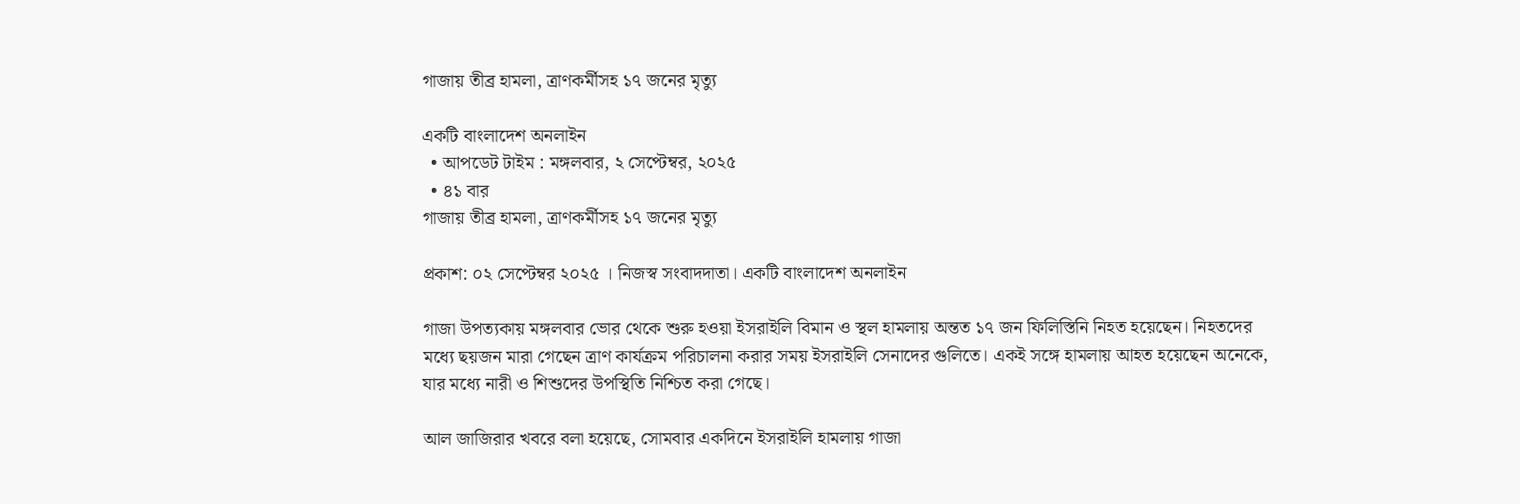গাজায় তীব্র হামলা, ত্রাণকর্মীসহ ১৭ জনের মৃত্যু

একটি বাংলাদেশ অনলাইন
  • আপডেট টাইম : মঙ্গলবার, ২ সেপ্টেম্বর, ২০২৫
  • ৪১ বার
গাজায় তীব্র হামলা, ত্রাণকর্মীসহ ১৭ জনের মৃত্যু

প্রকাশ: ০২ সেপ্টেম্বর ২০২৫ । নিজস্ব সংবাদদাতা। একটি বাংলাদেশ অনলাইন

গাজা উপত্যকায় মঙ্গলবার ভোর থেকে শুরু হওয়া ইসরাইলি বিমান ও স্থল হামলায় অন্তত ১৭ জন ফিলিস্তিনি নিহত হয়েছেন। নিহতদের মধ্যে ছয়জন মারা গেছেন ত্রাণ কার্যক্রম পরিচালনা করার সময় ইসরাইলি সেনাদের গুলিতে। একই সঙ্গে হামলায় আহত হয়েছেন অনেকে, যার মধ্যে নারী ও শিশুদের উপস্থিতি নিশ্চিত করা গেছে।

আল জাজিরার খবরে বলা হয়েছে, সোমবার একদিনে ইসরাইলি হামলায় গাজা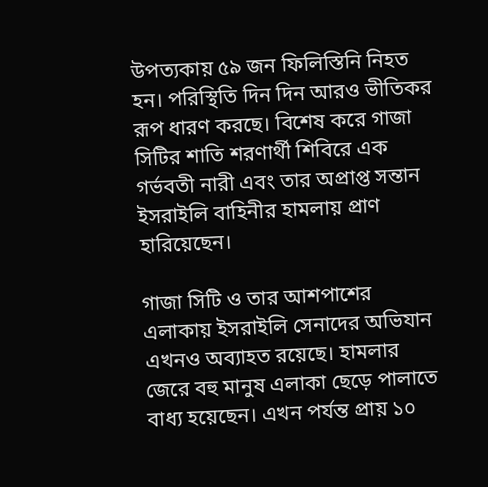উপত্যকায় ৫৯ জন ফিলিস্তিনি নিহত হন। পরিস্থিতি দিন দিন আরও ভীতিকর রূপ ধারণ করছে। বিশেষ করে গাজা সিটির শাতি শরণার্থী শিবিরে এক গর্ভবতী নারী এবং তার অপ্রাপ্ত সন্তান ইসরাইলি বাহিনীর হামলায় প্রাণ হারিয়েছেন।

গাজা সিটি ও তার আশপাশের এলাকায় ইসরাইলি সেনাদের অভিযান এখনও অব্যাহত রয়েছে। হামলার জেরে বহু মানুষ এলাকা ছেড়ে পালাতে বাধ্য হয়েছেন। এখন পর্যন্ত প্রায় ১০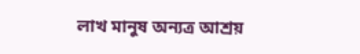লাখ মানুষ অন্যত্র আশ্রয়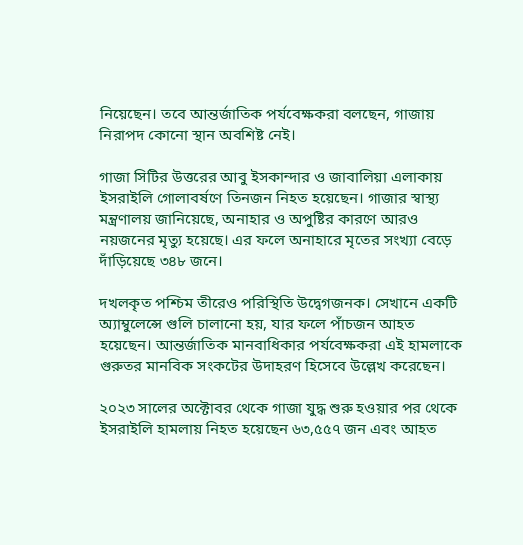নিয়েছেন। তবে আন্তর্জাতিক পর্যবেক্ষকরা বলছেন, গাজায় নিরাপদ কোনো স্থান অবশিষ্ট নেই।

গাজা সিটির উত্তরের আবু ইসকান্দার ও জাবালিয়া এলাকায় ইসরাইলি গোলাবর্ষণে তিনজন নিহত হয়েছেন। গাজার স্বাস্থ্য মন্ত্রণালয় জানিয়েছে, অনাহার ও অপুষ্টির কারণে আরও নয়জনের মৃত্যু হয়েছে। এর ফলে অনাহারে মৃতের সংখ্যা বেড়ে দাঁড়িয়েছে ৩৪৮ জনে।

দখলকৃত পশ্চিম তীরেও পরিস্থিতি উদ্বেগজনক। সেখানে একটি অ্যাম্বুলেন্সে গুলি চালানো হয়, যার ফলে পাঁচজন আহত হয়েছেন। আন্তর্জাতিক মানবাধিকার পর্যবেক্ষকরা এই হামলাকে গুরুতর মানবিক সংকটের উদাহরণ হিসেবে উল্লেখ করেছেন।

২০২৩ সালের অক্টোবর থেকে গাজা যুদ্ধ শুরু হওয়ার পর থেকে ইসরাইলি হামলায় নিহত হয়েছেন ৬৩,৫৫৭ জন এবং আহত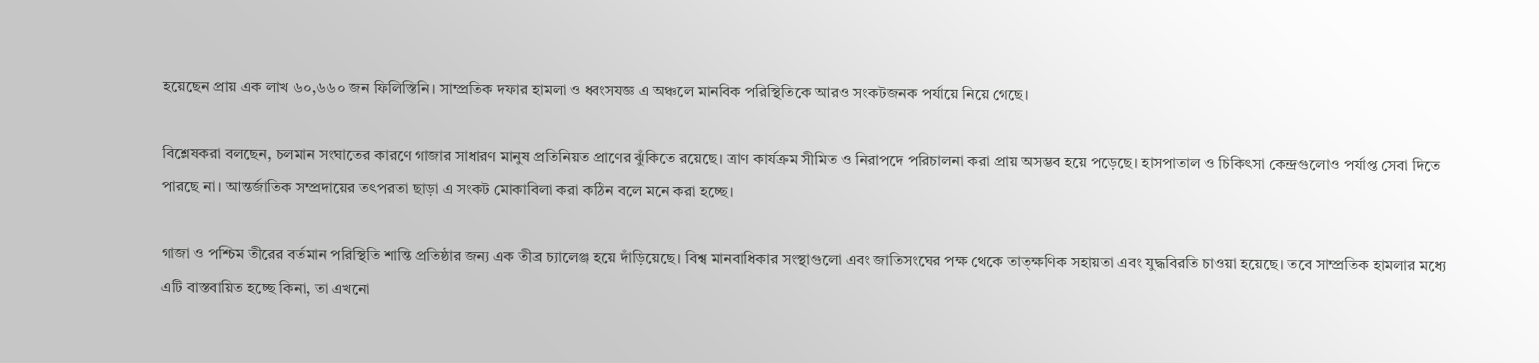হয়েছেন প্রায় এক লাখ ৬০,৬৬০ জন ফিলিস্তিনি। সাম্প্রতিক দফার হামলা ও ধ্বংসযজ্ঞ এ অঞ্চলে মানবিক পরিস্থিতিকে আরও সংকটজনক পর্যায়ে নিয়ে গেছে।

বিশ্লেষকরা বলছেন, চলমান সংঘাতের কারণে গাজার সাধারণ মানুষ প্রতিনিয়ত প্রাণের ঝুঁকিতে রয়েছে। ত্রাণ কার্যক্রম সীমিত ও নিরাপদে পরিচালনা করা প্রায় অসম্ভব হয়ে পড়েছে। হাসপাতাল ও চিকিৎসা কেন্দ্রগুলোও পর্যাপ্ত সেবা দিতে পারছে না। আন্তর্জাতিক সম্প্রদায়ের তৎপরতা ছাড়া এ সংকট মোকাবিলা করা কঠিন বলে মনে করা হচ্ছে।

গাজা ও পশ্চিম তীরের বর্তমান পরিস্থিতি শান্তি প্রতিষ্ঠার জন্য এক তীব্র চ্যালেঞ্জ হয়ে দাঁড়িয়েছে। বিশ্ব মানবাধিকার সংস্থাগুলো এবং জাতিসংঘের পক্ষ থেকে তাত্ক্ষণিক সহায়তা এবং যুদ্ধবিরতি চাওয়া হয়েছে। তবে সাম্প্রতিক হামলার মধ্যে এটি বাস্তবায়িত হচ্ছে কিনা, তা এখনো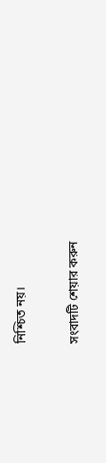নিশ্চিত নয়।

সংবাদটি শেয়ার করুন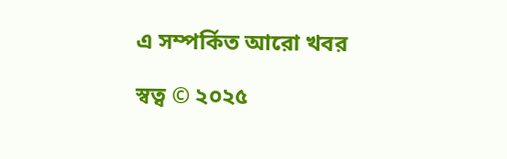এ সম্পর্কিত আরো খবর

স্বত্ব © ২০২৫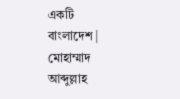একটি বাংলাদেশ | মোহাম্মাদ আব্দুল্লাহ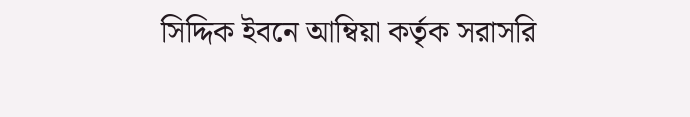সিদ্দিক ইবনে আম্বিয়া কর্তৃক সরাসরি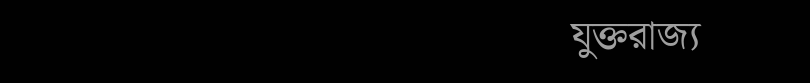যুক্তরাজ্য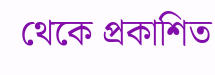থেকে প্রকাশিত